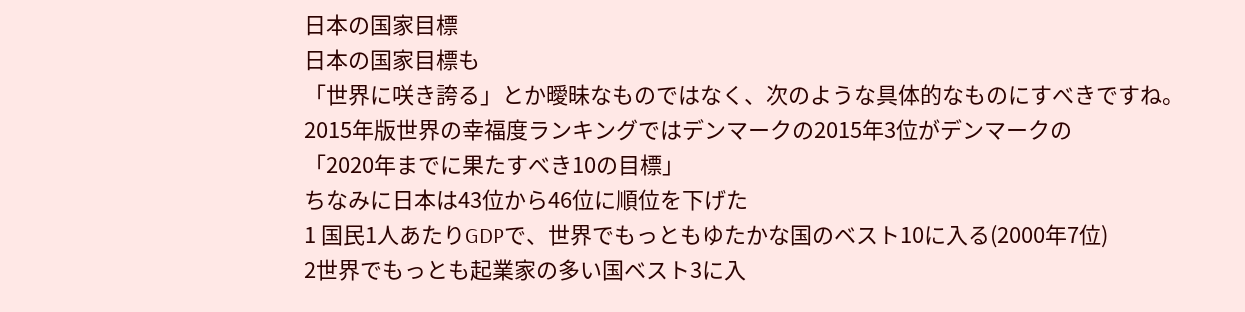日本の国家目標
日本の国家目標も
「世界に咲き誇る」とか曖昧なものではなく、次のような具体的なものにすべきですね。
2015年版世界の幸福度ランキングではデンマークの2015年3位がデンマークの
「2020年までに果たすべき10の目標」
ちなみに日本は43位から46位に順位を下げた
1 国民1人あたりGDPで、世界でもっともゆたかな国のベスト10に入る(2000年7位)
2世界でもっとも起業家の多い国ベスト3に入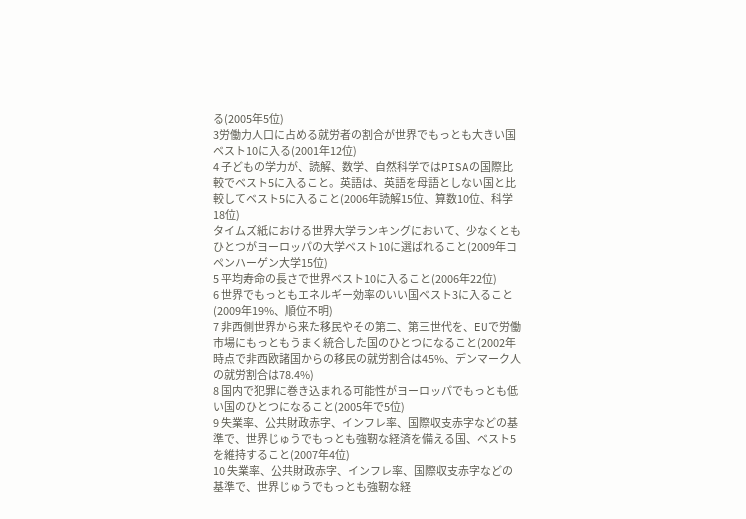る(2005年5位)
3労働力人口に占める就労者の割合が世界でもっとも大きい国ベスト10に入る(2001年12位)
4 子どもの学力が、読解、数学、自然科学ではPISAの国際比較でベスト5に入ること。英語は、英語を母語としない国と比較してベスト5に入ること(2006年読解15位、算数10位、科学18位)
タイムズ紙における世界大学ランキングにおいて、少なくともひとつがヨーロッパの大学ベスト10に選ばれること(2009年コペンハーゲン大学15位)
5 平均寿命の長さで世界ベスト10に入ること(2006年22位)
6 世界でもっともエネルギー効率のいい国ベスト3に入ること(2009年19%、順位不明)
7 非西側世界から来た移民やその第二、第三世代を、EUで労働市場にもっともうまく統合した国のひとつになること(2002年時点で非西欧諸国からの移民の就労割合は45%、デンマーク人の就労割合は78.4%)
8 国内で犯罪に巻き込まれる可能性がヨーロッパでもっとも低い国のひとつになること(2005年で5位)
9 失業率、公共財政赤字、インフレ率、国際収支赤字などの基準で、世界じゅうでもっとも強靭な経済を備える国、ベスト5を維持すること(2007年4位)
10 失業率、公共財政赤字、インフレ率、国際収支赤字などの基準で、世界じゅうでもっとも強靭な経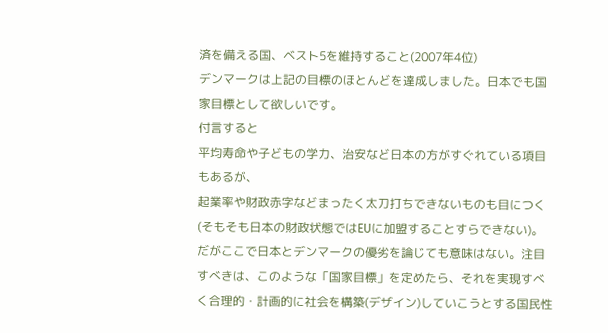済を備える国、ベスト5を維持すること(2007年4位)
デンマークは上記の目標のほとんどを達成しました。日本でも国家目標として欲しいです。
付言すると
平均寿命や子どもの学力、治安など日本の方がすぐれている項目もあるが、
起業率や財政赤字などまったく太刀打ちできないものも目につく(そもそも日本の財政状態ではEUに加盟することすらできない)。だがここで日本とデンマークの優劣を論じても意味はない。注目すべきは、このような「国家目標」を定めたら、それを実現すべく合理的・計画的に社会を構築(デザイン)していこうとする国民性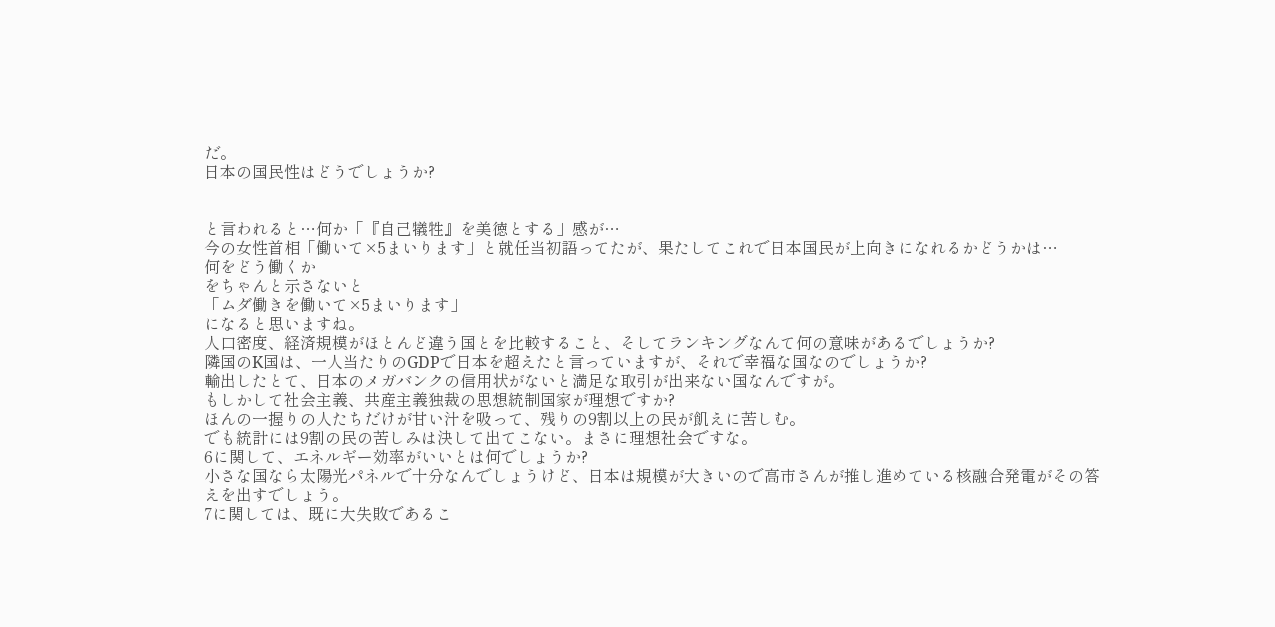だ。
日本の国民性はどうでしょうか?


と言われると…何か「『自己犠牲』を美徳とする」感が…
今の女性首相「働いて×5まいります」と就任当初語ってたが、果たしてこれで日本国民が上向きになれるかどうかは…
何をどう働くか
をちゃんと示さないと
「ムダ働きを働いて×5まいります」
になると思いますね。
人口密度、経済規模がほとんど違う国とを比較すること、そしてランキングなんて何の意味があるでしょうか?
隣国のK国は、一人当たりのGDPで日本を超えたと言っていますが、それで幸福な国なのでしょうか?
輸出したとて、日本のメガバンクの信用状がないと満足な取引が出来ない国なんですが。
もしかして社会主義、共産主義独裁の思想統制国家が理想ですか?
ほんの一握りの人たちだけが甘い汁を吸って、残りの9割以上の民が飢えに苦しむ。
でも統計には9割の民の苦しみは決して出てこない。まさに理想社会ですな。
6に関して、エネルギー効率がいいとは何でしょうか?
小さな国なら太陽光パネルで十分なんでしょうけど、日本は規模が大きいので高市さんが推し進めている核融合発電がその答えを出すでしょう。
7に関しては、既に大失敗であるこ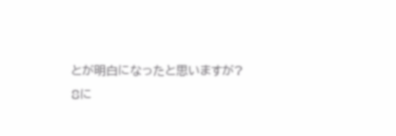とが明白になったと思いますが?
8に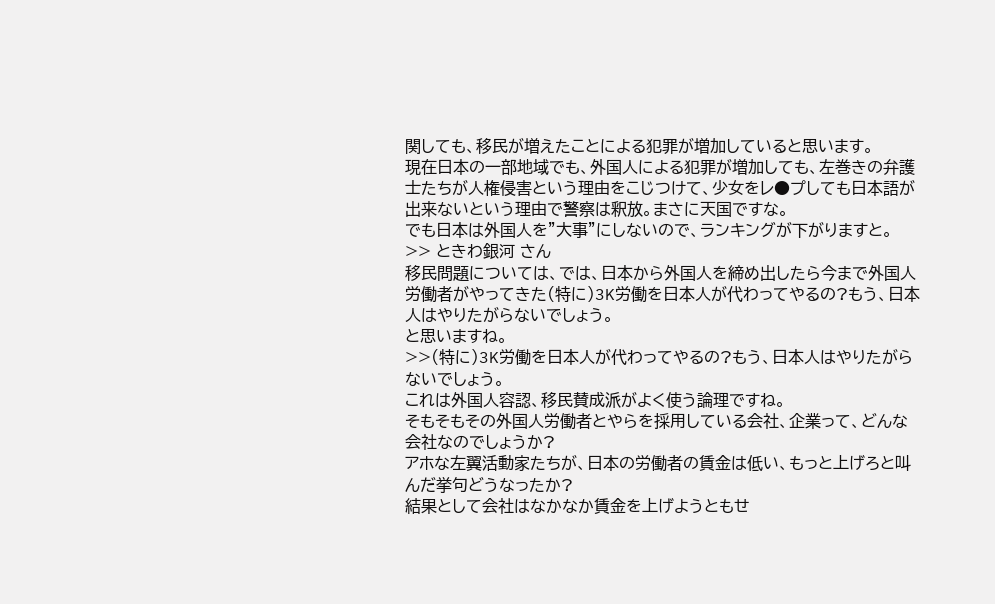関しても、移民が増えたことによる犯罪が増加していると思います。
現在日本の一部地域でも、外国人による犯罪が増加しても、左巻きの弁護士たちが人権侵害という理由をこじつけて、少女をレ●プしても日本語が出来ないという理由で警察は釈放。まさに天国ですな。
でも日本は外国人を"大事"にしないので、ランキングが下がりますと。
>> ときわ銀河 さん
移民問題については、では、日本から外国人を締め出したら今まで外国人労働者がやってきた(特に)3K労働を日本人が代わってやるの?もう、日本人はやりたがらないでしょう。
と思いますね。
>>(特に)3K労働を日本人が代わってやるの?もう、日本人はやりたがらないでしょう。
これは外国人容認、移民賛成派がよく使う論理ですね。
そもそもその外国人労働者とやらを採用している会社、企業って、どんな会社なのでしょうか?
アホな左翼活動家たちが、日本の労働者の賃金は低い、もっと上げろと叫んだ挙句どうなったか?
結果として会社はなかなか賃金を上げようともせ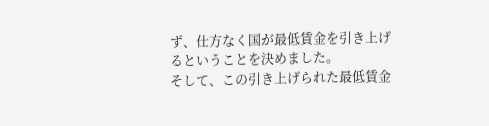ず、仕方なく国が最低賃金を引き上げるということを決めました。
そして、この引き上げられた最低賃金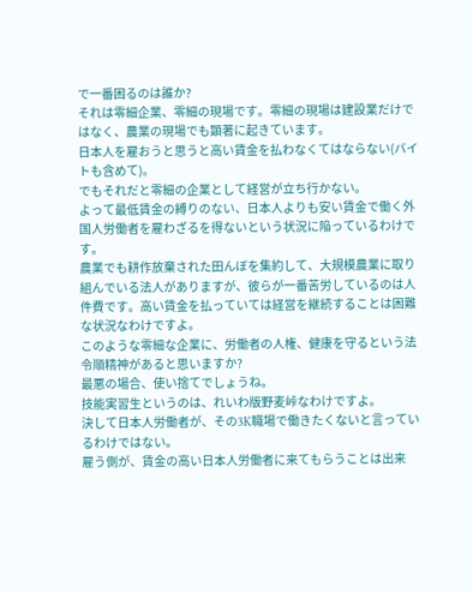で一番困るのは誰か?
それは零細企業、零細の現場です。零細の現場は建設業だけではなく、農業の現場でも顕著に起きています。
日本人を雇おうと思うと高い賃金を払わなくてはならない(バイトも含めて)。
でもそれだと零細の企業として経営が立ち行かない。
よって最低賃金の縛りのない、日本人よりも安い賃金で働く外国人労働者を雇わざるを得ないという状況に陥っているわけです。
農業でも耕作放棄された田んぼを集約して、大規模農業に取り組んでいる法人がありますが、彼らが一番苦労しているのは人件費です。高い賃金を払っていては経営を継続することは困難な状況なわけですよ。
このような零細な企業に、労働者の人権、健康を守るという法令順精神があると思いますか?
最悪の場合、使い捨てでしょうね。
技能実習生というのは、れいわ版野麦峠なわけですよ。
決して日本人労働者が、その3K職場で働きたくないと言っているわけではない。
雇う側が、賃金の高い日本人労働者に来てもらうことは出来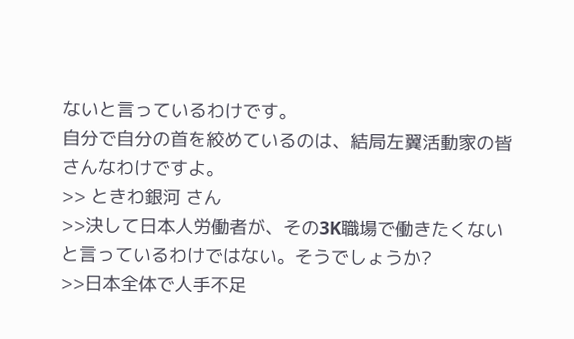ないと言っているわけです。
自分で自分の首を絞めているのは、結局左翼活動家の皆さんなわけですよ。
>> ときわ銀河 さん
>>決して日本人労働者が、その3K職場で働きたくないと言っているわけではない。そうでしょうか?
>>日本全体で人手不足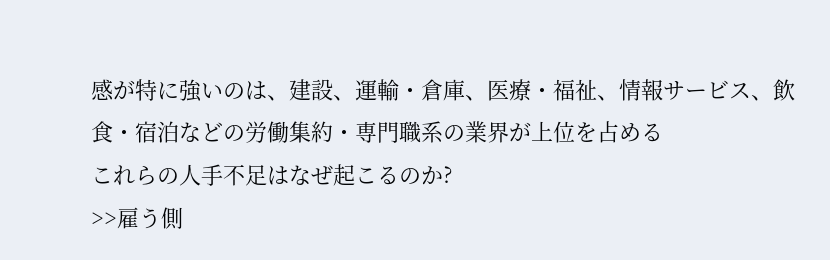感が特に強いのは、建設、運輸・倉庫、医療・福祉、情報サービス、飲食・宿泊などの労働集約・専門職系の業界が上位を占める
これらの人手不足はなぜ起こるのか?
>>雇う側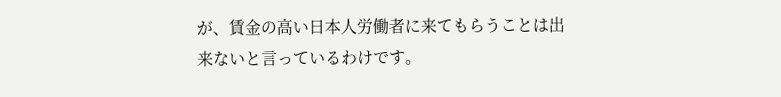が、賃金の高い日本人労働者に来てもらうことは出来ないと言っているわけです。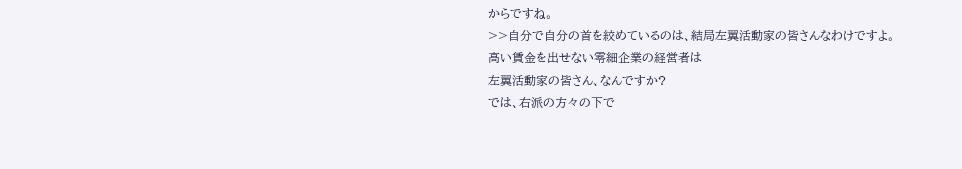からですね。
>>自分で自分の首を絞めているのは、結局左翼活動家の皆さんなわけですよ。
高い賃金を出せない零細企業の経営者は
左翼活動家の皆さん、なんですか?
では、右派の方々の下で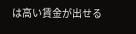は高い賃金が出せる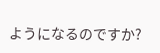ようになるのですか?